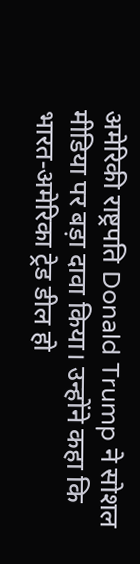अमेरिकी राष्ट्रपति Donald Trump ने सोशल मीडिया पर बड़ा दावा किया। उन्होंने कहा कि भारत-अमेरिका ट्रेड डील हो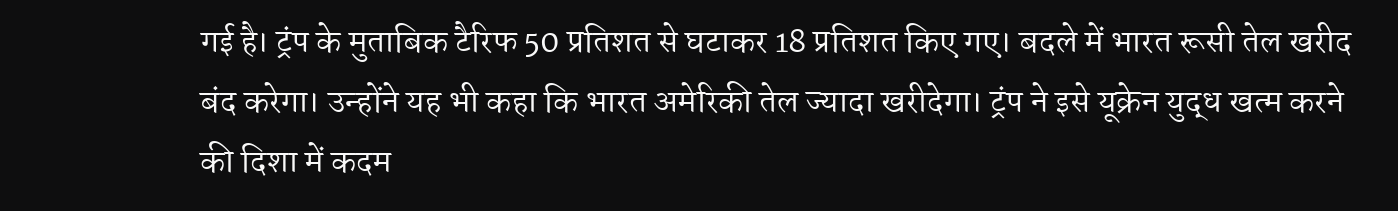गई है। ट्रंप के मुताबिक टैरिफ 50 प्रतिशत से घटाकर 18 प्रतिशत किए गए। बदले में भारत रूसी तेल खरीद बंद करेगा। उन्होंने यह भी कहा कि भारत अमेरिकी तेल ज्यादा खरीदेगा। ट्रंप ने इसे यूक्रेन युद्ध खत्म करने की दिशा में कदम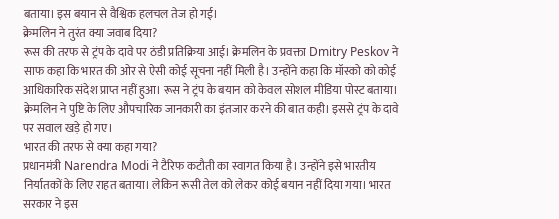बताया। इस बयान से वैश्विक हलचल तेज हो गई।
क्रेमलिन ने तुरंत क्या जवाब दिया?
रूस की तरफ से ट्रंप के दावे पर ठंडी प्रतिक्रिया आई। क्रेमलिन के प्रवक्ता Dmitry Peskov ने साफ कहा कि भारत की ओर से ऐसी कोई सूचना नहीं मिली है। उन्होंने कहा कि मॉस्को को कोई आधिकारिक संदेश प्राप्त नहीं हुआ। रूस ने ट्रंप के बयान को केवल सोशल मीडिया पोस्ट बताया। क्रेमलिन ने पुष्टि के लिए औपचारिक जानकारी का इंतजार करने की बात कही। इससे ट्रंप के दावे पर सवाल खड़े हो गए।
भारत की तरफ से क्या कहा गया?
प्रधानमंत्री Narendra Modi ने टैरिफ कटौती का स्वागत किया है। उन्होंने इसे भारतीय निर्यातकों के लिए राहत बताया। लेकिन रूसी तेल को लेकर कोई बयान नहीं दिया गया। भारत सरकार ने इस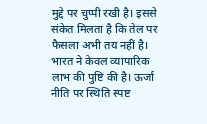मुद्दे पर चुप्पी रखी है। इससे संकेत मिलता है कि तेल पर फैसला अभी तय नहीं है। भारत ने केवल व्यापारिक लाभ की पुष्टि की है। ऊर्जा नीति पर स्थिति स्पष्ट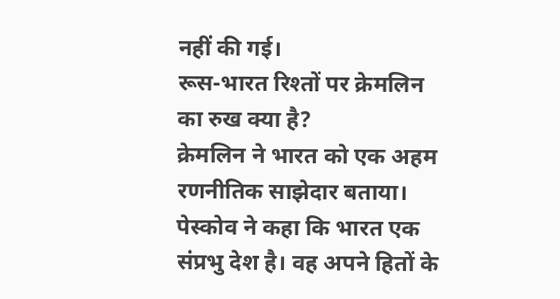नहीं की गई।
रूस-भारत रिश्तों पर क्रेमलिन का रुख क्या है?
क्रेमलिन ने भारत को एक अहम रणनीतिक साझेदार बताया। पेस्कोव ने कहा कि भारत एक संप्रभु देश है। वह अपने हितों के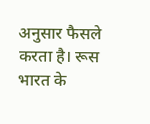अनुसार फैसले करता है। रूस भारत के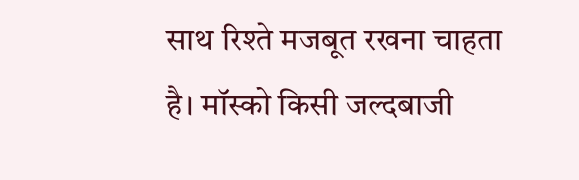साथ रिश्ते मजबूत रखना चाहता है। मॉस्को किसी जल्दबाजी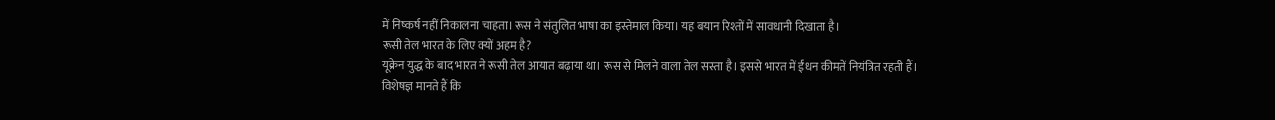में निष्कर्ष नहीं निकालना चाहता। रूस ने संतुलित भाषा का इस्तेमाल किया। यह बयान रिश्तों में सावधानी दिखाता है।
रूसी तेल भारत के लिए क्यों अहम है?
यूक्रेन युद्ध के बाद भारत ने रूसी तेल आयात बढ़ाया था। रूस से मिलने वाला तेल सस्ता है। इससे भारत में ईंधन कीमतें नियंत्रित रहती हैं। विशेषज्ञ मानते हैं कि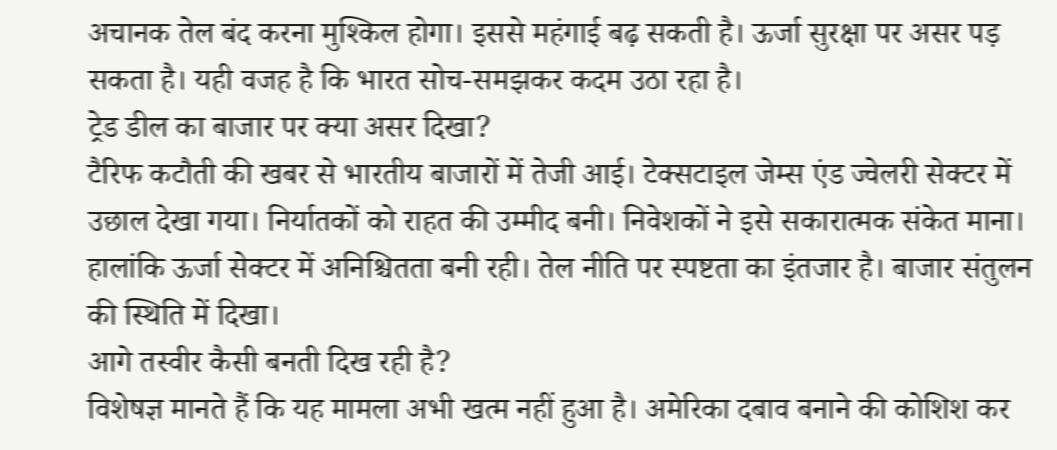अचानक तेल बंद करना मुश्किल होगा। इससे महंगाई बढ़ सकती है। ऊर्जा सुरक्षा पर असर पड़ सकता है। यही वजह है कि भारत सोच-समझकर कदम उठा रहा है।
ट्रेड डील का बाजार पर क्या असर दिखा?
टैरिफ कटौती की खबर से भारतीय बाजारों में तेजी आई। टेक्सटाइल जेम्स एंड ज्वेलरी सेक्टर में उछाल देखा गया। निर्यातकों को राहत की उम्मीद बनी। निवेशकों ने इसे सकारात्मक संकेत माना। हालांकि ऊर्जा सेक्टर में अनिश्चितता बनी रही। तेल नीति पर स्पष्टता का इंतजार है। बाजार संतुलन की स्थिति में दिखा।
आगे तस्वीर कैसी बनती दिख रही है?
विशेषज्ञ मानते हैं कि यह मामला अभी खत्म नहीं हुआ है। अमेरिका दबाव बनाने की कोशिश कर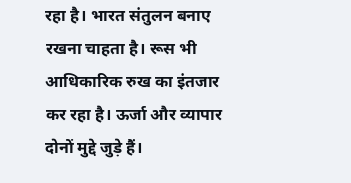रहा है। भारत संतुलन बनाए रखना चाहता है। रूस भी आधिकारिक रुख का इंतजार कर रहा है। ऊर्जा और व्यापार दोनों मुद्दे जुड़े हैं।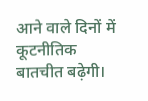आने वाले दिनों में कूटनीतिक बातचीत बढ़ेगी।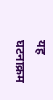यह घटनाक्रम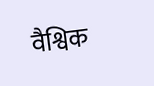वैश्विक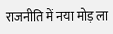राजनीति में नया मोड़ ला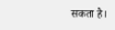सकता है।